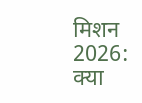मिशन 2026: क्या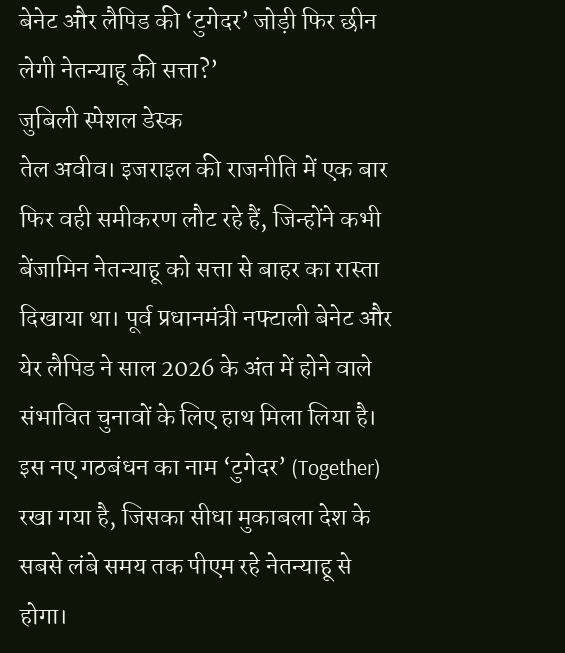बेनेट और लैपिड की ‘टुगेदर’ जोड़ी फिर छीन लेगी नेतन्याहू की सत्ता?’
जुबिली स्पेशल डेस्क
तेल अवीव। इजराइल की राजनीति में एक बार फिर वही समीकरण लौट रहे हैं, जिन्होंने कभी बेंजामिन नेतन्याहू को सत्ता से बाहर का रास्ता दिखाया था। पूर्व प्रधानमंत्री नफ्टाली बेनेट और येर लैपिड ने साल 2026 के अंत में होने वाले संभावित चुनावों के लिए हाथ मिला लिया है। इस नए गठबंधन का नाम ‘टुगेदर’ (Together) रखा गया है, जिसका सीधा मुकाबला देश के सबसे लंबे समय तक पीएम रहे नेतन्याहू से होगा।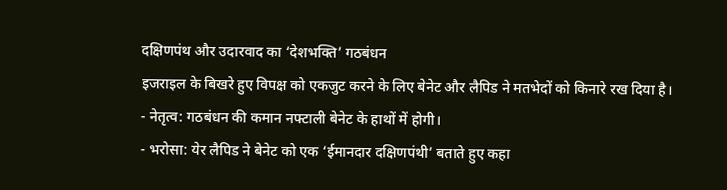दक्षिणपंथ और उदारवाद का ‘देशभक्ति’ गठबंधन
इजराइल के बिखरे हुए विपक्ष को एकजुट करने के लिए बेनेट और लैपिड ने मतभेदों को किनारे रख दिया है।
- नेतृत्व: गठबंधन की कमान नफ्टाली बेनेट के हाथों में होगी।
- भरोसा: येर लैपिड ने बेनेट को एक ‘ईमानदार दक्षिणपंथी’ बताते हुए कहा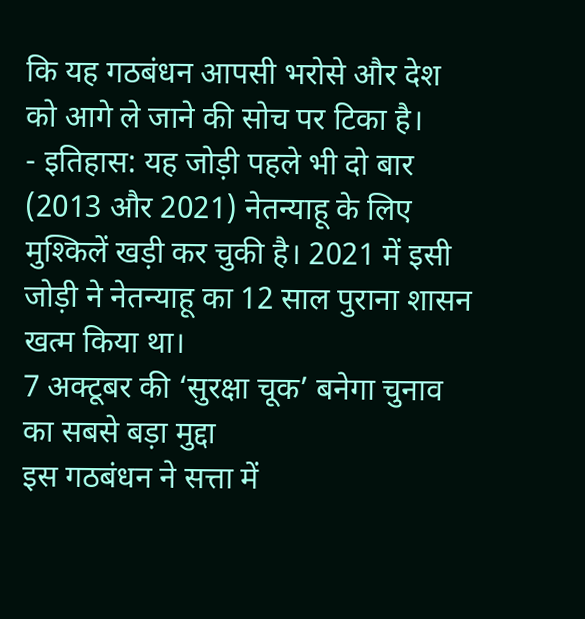कि यह गठबंधन आपसी भरोसे और देश को आगे ले जाने की सोच पर टिका है।
- इतिहास: यह जोड़ी पहले भी दो बार (2013 और 2021) नेतन्याहू के लिए मुश्किलें खड़ी कर चुकी है। 2021 में इसी जोड़ी ने नेतन्याहू का 12 साल पुराना शासन खत्म किया था।
7 अक्टूबर की ‘सुरक्षा चूक’ बनेगा चुनाव का सबसे बड़ा मुद्दा
इस गठबंधन ने सत्ता में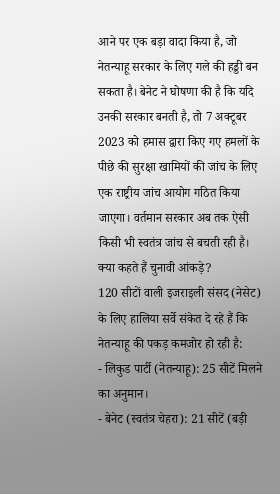आने पर एक बड़ा वादा किया है, जो नेतन्याहू सरकार के लिए गले की हड्डी बन सकता है। बेनेट ने घोषणा की है कि यदि उनकी सरकार बनती है, तो 7 अक्टूबर 2023 को हमास द्वारा किए गए हमलों के पीछे की सुरक्षा खामियों की जांच के लिए एक राष्ट्रीय जांच आयोग गठित किया जाएगा। वर्तमान सरकार अब तक ऐसी किसी भी स्वतंत्र जांच से बचती रही है।
क्या कहते हैं चुनावी आंकड़े?
120 सीटों वाली इजराइली संसद (नेसेट) के लिए हालिया सर्वे संकेत दे रहे हैं कि नेतन्याहू की पकड़ कमजोर हो रही है:
- लिकुड पार्टी (नेतन्याहू): 25 सीटें मिलने का अनुमान।
- बेनेट (स्वतंत्र चेहरा): 21 सीटें (बड़ी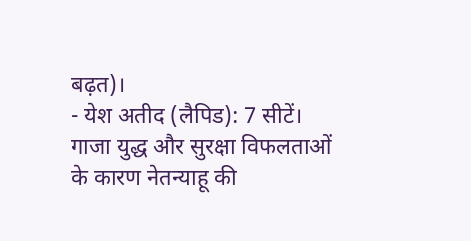बढ़त)।
- येश अतीद (लैपिड): 7 सीटें।
गाजा युद्ध और सुरक्षा विफलताओं के कारण नेतन्याहू की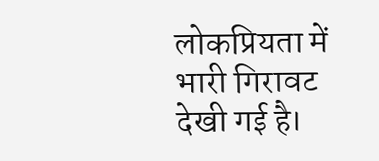लोकप्रियता में भारी गिरावट देखी गई है।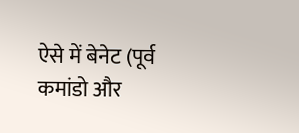ऐसे में बेनेट (पूर्व कमांडो और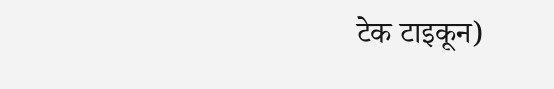टेक टाइकून)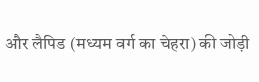और लैपिड (मध्यम वर्ग का चेहरा) की जोड़ी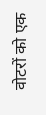वोटरों को एक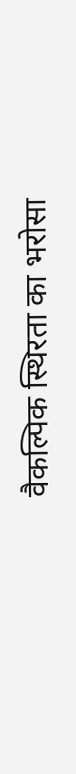वैकल्पिक स्थिरता का भरोसा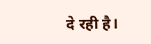दे रही है।